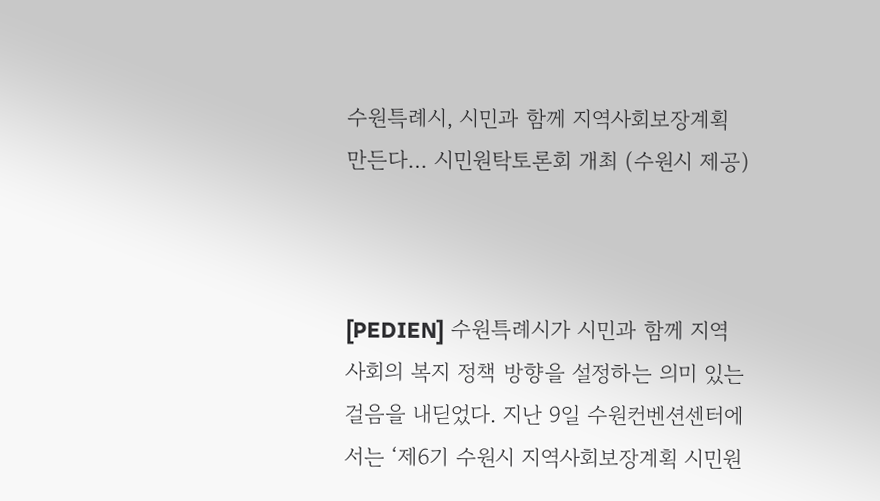수원특례시, 시민과 함께 지역사회보장계획 만든다… 시민원탁토론회 개최 (수원시 제공)



[PEDIEN] 수원특례시가 시민과 함께 지역사회의 복지 정책 방향을 설정하는 의미 있는 걸음을 내딛었다. 지난 9일 수원컨벤션센터에서는 ‘제6기 수원시 지역사회보장계획 시민원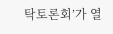탁토론회’가 열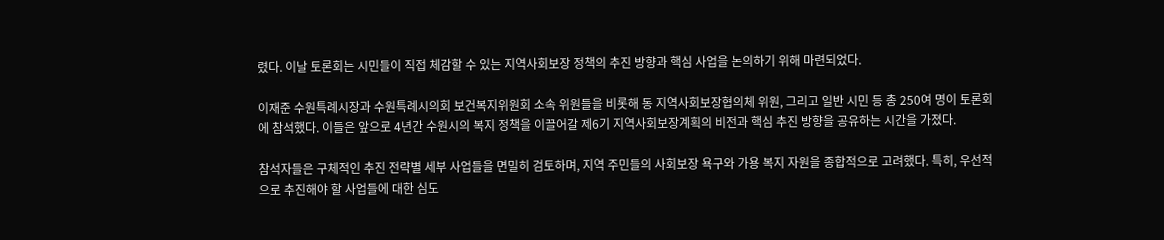렸다. 이날 토론회는 시민들이 직접 체감할 수 있는 지역사회보장 정책의 추진 방향과 핵심 사업을 논의하기 위해 마련되었다.

이재준 수원특례시장과 수원특례시의회 보건복지위원회 소속 위원들을 비롯해 동 지역사회보장협의체 위원, 그리고 일반 시민 등 총 250여 명이 토론회에 참석했다. 이들은 앞으로 4년간 수원시의 복지 정책을 이끌어갈 제6기 지역사회보장계획의 비전과 핵심 추진 방향을 공유하는 시간을 가졌다.

참석자들은 구체적인 추진 전략별 세부 사업들을 면밀히 검토하며, 지역 주민들의 사회보장 욕구와 가용 복지 자원을 종합적으로 고려했다. 특히, 우선적으로 추진해야 할 사업들에 대한 심도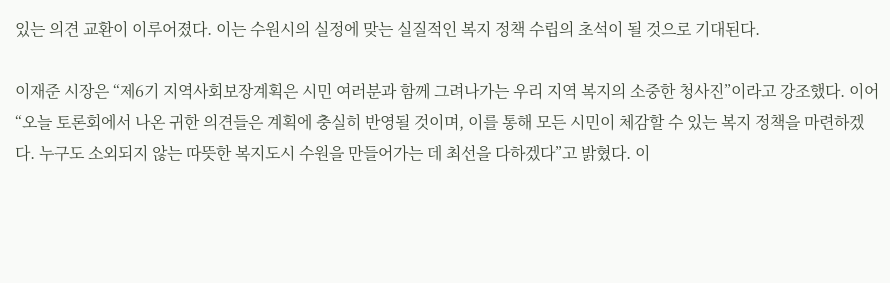있는 의견 교환이 이루어졌다. 이는 수원시의 실정에 맞는 실질적인 복지 정책 수립의 초석이 될 것으로 기대된다.

이재준 시장은 “제6기 지역사회보장계획은 시민 여러분과 함께 그려나가는 우리 지역 복지의 소중한 청사진”이라고 강조했다. 이어 “오늘 토론회에서 나온 귀한 의견들은 계획에 충실히 반영될 것이며, 이를 통해 모든 시민이 체감할 수 있는 복지 정책을 마련하겠다. 누구도 소외되지 않는 따뜻한 복지도시 수원을 만들어가는 데 최선을 다하겠다”고 밝혔다. 이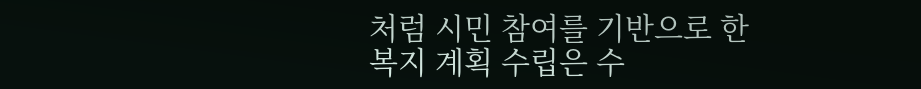처럼 시민 참여를 기반으로 한 복지 계획 수립은 수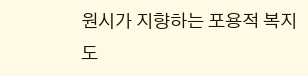원시가 지향하는 포용적 복지 도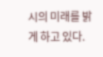시의 미래를 밝게 하고 있다.